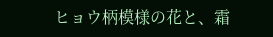ヒョウ柄模様の花と、霜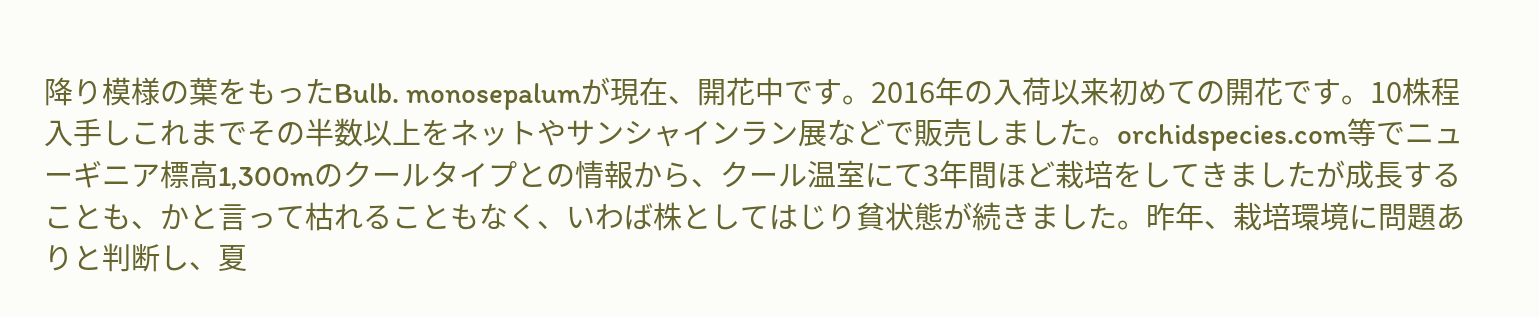降り模様の葉をもったBulb. monosepalumが現在、開花中です。2016年の入荷以来初めての開花です。10株程入手しこれまでその半数以上をネットやサンシャインラン展などで販売しました。orchidspecies.com等でニューギニア標高1,300mのクールタイプとの情報から、クール温室にて3年間ほど栽培をしてきましたが成長することも、かと言って枯れることもなく、いわば株としてはじり貧状態が続きました。昨年、栽培環境に問題ありと判断し、夏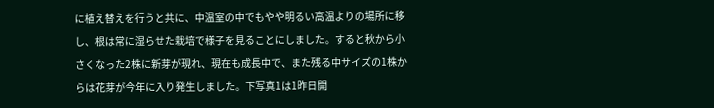に植え替えを行うと共に、中温室の中でもやや明るい高温よりの場所に移し、根は常に湿らせた栽培で様子を見ることにしました。すると秋から小さくなった2株に新芽が現れ、現在も成長中で、また残る中サイズの1株からは花芽が今年に入り発生しました。下写真1は1昨日開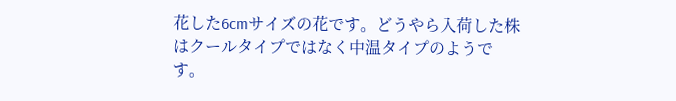花した6cmサイズの花です。どうやら入荷した株はクールタイプではなく中温タイプのようです。